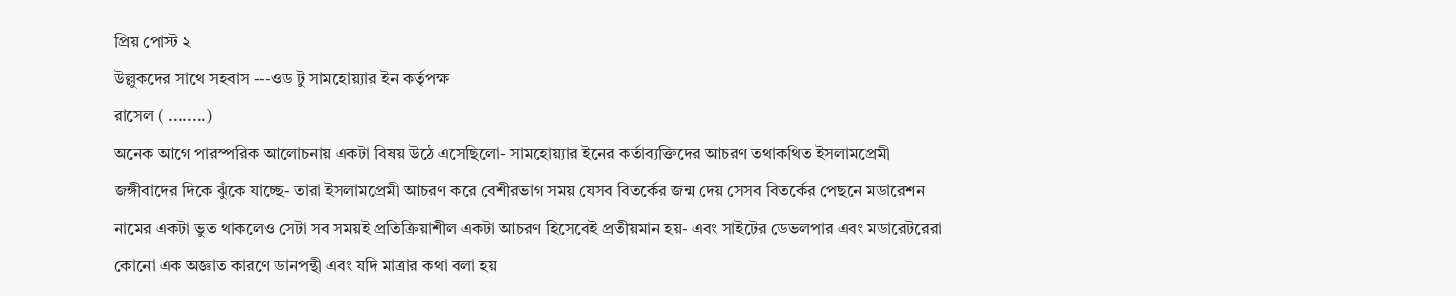প্রিয় পোস্ট ২
উল্লুকদের সাথে সহবাস ---ওড টু সামহোয়্যার ইন কর্তৃপক্ষ
রাসেল ( ........)
অনেক আগে পারস্পরিক আলোচনায় একটা বিষয় উঠে এসেছিলো- সামহোয়্যার ইনের কর্তাব্যক্তিদের আচরণ তথাকথিত ইসলামপ্রেমী জঙ্গীবাদের দিকে ঝুঁকে যাচ্ছে- তারা ইসলামপ্রেমী আচরণ করে বেশীরভাগ সময় যেসব বিতর্কের জন্ম দেয় সেসব বিতর্কের পেছনে মডারেশন নামের একটা ভুত থাকলেও সেটা সব সময়ই প্রতিক্রিয়াশীল একটা আচরণ হিসেবেই প্রতীয়মান হয়- এবং সাইটের ডেভলপার এবং মডারেটরেরা কোনো এক অজ্ঞাত কারণে ডানপন্থী এবং যদি মাত্রার কথা বলা হয়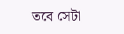তবে সেটা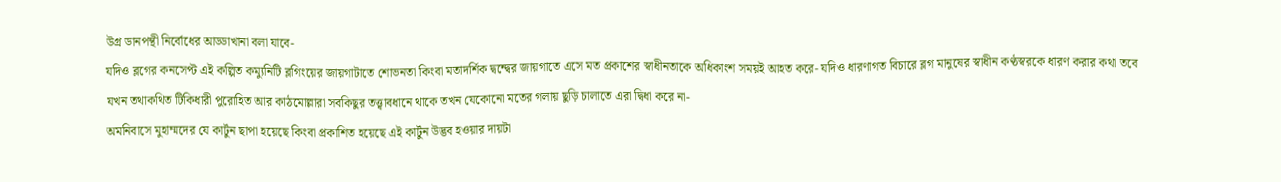উগ্র ডানপন্থী নির্বোধের আড্ডাখানা বলা যাবে-
যদিও ব্লগের কনসেপ্ট এই কল্পিত কম্যুনিটি ব্লগিংয়ের জায়গাটাতে শোভনতা কিংবা মতাদর্শিক দ্বন্দ্বের জায়গাতে এসে মত প্রকাশের স্বাধীনতাকে অধিকাংশ সময়ই আহত করে- যদিও ধারণাগত বিচারে ব্লগ মানুষের স্বাধীন কণ্ঠস্বরকে ধারণ করার কথা তবে যখন তথাকথিত টিকিধারী পুরোহিত আর কাঠমোল্লারা সবকিছুর তত্ত্বাবধানে থাকে তখন যেকোনো মতের গলায় ছুড়ি চালাতে এরা দ্বিধা করে না-
অমনিবাসে মুহাম্মদের যে কার্টুন ছাপা হয়েছে কিংবা প্রকাশিত হয়েছে এই কার্টুন উদ্ভব হওয়ার দায়টা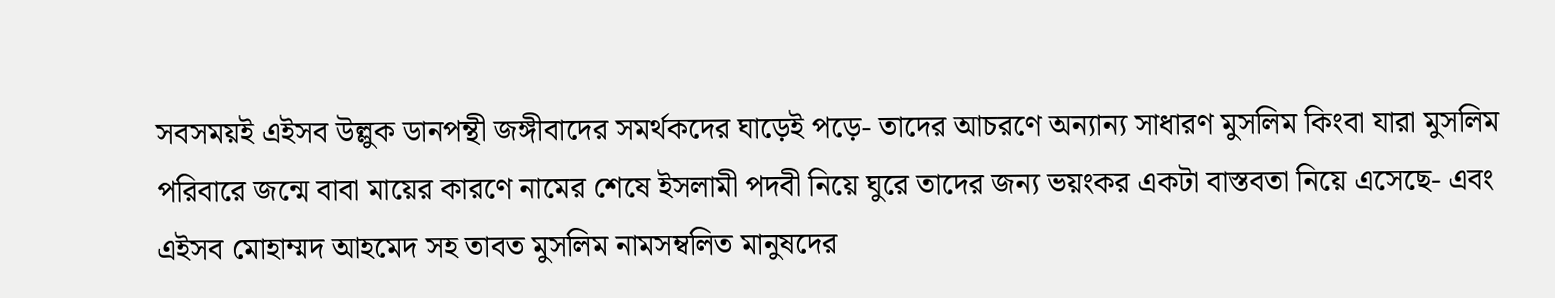সবসময়ই এইসব উল্লুক ডানপন্থী জঙ্গীবাদের সমর্থকদের ঘাড়েই পড়ে- তাদের আচরণে অন্যান্য সাধারণ মুসলিম কিংবা যারা মুসলিম পরিবারে জন্মে বাবা মায়ের কারণে নামের শেষে ইসলামী পদবী নিয়ে ঘুরে তাদের জন্য ভয়ংকর একটা বাস্তবতা নিয়ে এসেছে- এবং এইসব মোহাম্মদ আহমেদ সহ তাবত মুসলিম নামসম্বলিত মানুষদের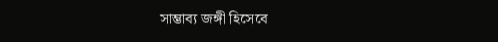সাম্ভাব্য জঙ্গী হিসেবে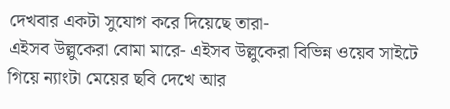দেখবার একটা সুযোগ করে দিয়েছে তারা-
এইসব উল্লুকেরা বোমা মারে- এইসব উল্লুকেরা বিভিন্ন ওয়েব সাইটে গিয়ে ন্যাংটা মেয়ের ছবি দেখে আর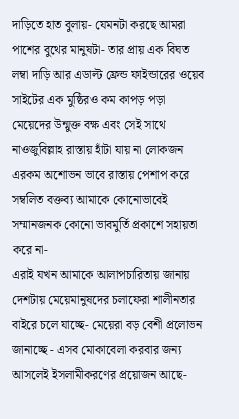দাড়িতে হাত বুলায়- যেমনটা করছে আমরা পাশের বুথের মানুষটা- তার প্রায় এক বিঘত লম্বা দাড়ি আর এডাল্ট ফ্রেন্ড ফাইন্ডারের ওয়েব সাইটের এক মুষ্ঠিরও কম কাপড় পড়া মেয়েদের উন্মুক্ত বক্ষ এবং সেই সাথে নাওজুবিল্লাহ রাস্তায় হাঁটা যায় না লোকজন এরকম অশোভন ভাবে রাস্তায় পেশাপ করে সম্বলিত বক্তব্য আমাকে কোনোভাবেই সম্মানজনক কোনো ভাবমুর্তি প্রকাশে সহায়তা করে না-
এরাই যখন আমাকে আলাপচারিতায় জানায় দেশটায় মেয়েমানুষদের চলাফেরা শালীনতার বাইরে চলে যাচ্ছে- মেয়েরা বড় বেশী প্রলোভন জানাচ্ছে - এসব মোকাবেলা করবার জন্য আসলেই ইসলামীকরণের প্রয়োজন আছে-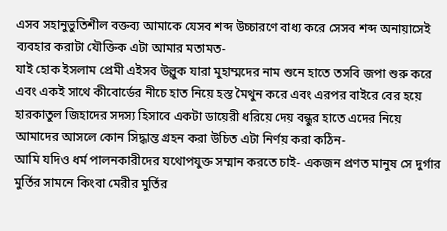এসব সহানুভুতিশীল বক্তব্য আমাকে যেসব শব্দ উচ্চারণে বাধ্য করে সেসব শব্দ অনায়াসেই ব্যবহার করাটা যৌক্তিক এটা আমার মতামত-
যাই হোক ইসলাম প্রেমী এইসব উল্লুক যারা মুহাম্মদের নাম শুনে হাতে তসবি জপা শুরু করে এবং একই সাথে কীবোর্ডের নীচে হাত নিয়ে হস্ত মৈথুন করে এবং এরপর বাইরে বের হয়ে হারকাতুল জিহাদের সদস্য হিসাবে একটা ডায়েরী ধরিয়ে দেয় বন্ধুর হাতে এদের নিয়ে আমাদের আসলে কোন সিদ্ধান্ত গ্রহন করা উচিত এটা নির্ণয় করা কঠিন-
আমি যদিও ধর্ম পালনকারীদের যথোপযুক্ত সম্মান করতে চাই- একজন প্রণত মানুষ সে দুর্গার মুর্তির সামনে কিংবা মেরীর মুর্তির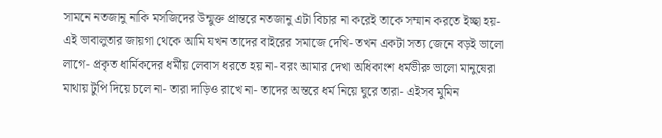সামনে নতজানু নাকি মসজিদের উন্মুক্ত প্রান্তরে নতজানু এটা বিচার না করেই তাকে সম্মান করতে ইচ্ছা হয়- এই ভাবালুতার জায়গা থেকে আমি যখন তাদের বাইরের সমাজে দেখি- তখন একটা সত্য জেনে বড়ই ভালো লাগে- প্রকৃত ধার্মিকদের ধর্মীয় লেবাস ধরতে হয় না- বরং আমার দেখা অধিকাংশ ধর্মভীরু ভালো মানুষেরা মাথায় টুপি দিয়ে চলে না- তারা দাড়িও রাখে না- তাদের অন্তরে ধর্ম নিয়ে ঘুরে তারা- এইসব মুমিন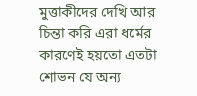মুত্তাকীদের দেখি আর চিন্তা করি এরা ধর্মের কারণেই হয়তো এতটা শোভন যে অন্য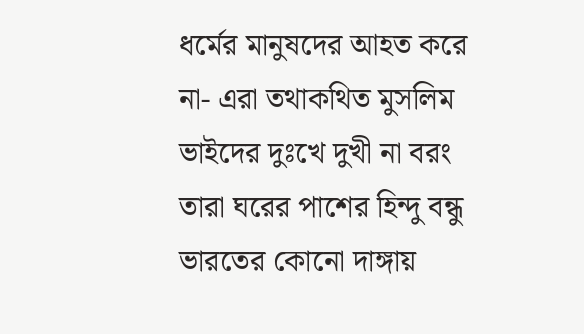ধর্মের মানুষদের আহত করে না- এরা তথাকথিত মুসলিম ভাইদের দুঃখে দুখী না বরং তারা ঘরের পাশের হিন্দু বন্ধু ভারতের কোনো দাঙ্গায়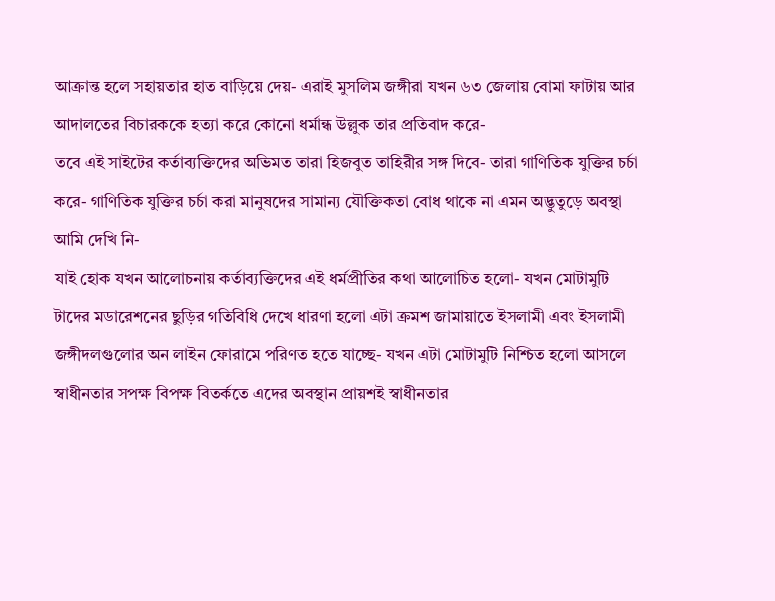আক্রান্ত হলে সহায়তার হাত বাড়িয়ে দেয়- এরাই মুসলিম জঙ্গীরা যখন ৬৩ জেলায় বোমা ফাটায় আর আদালতের বিচারককে হত্যা করে কোনো ধর্মান্ধ উল্লুক তার প্রতিবাদ করে-
তবে এই সাইটের কর্তাব্যক্তিদের অভিমত তারা হিজবুত তাহিরীর সঙ্গ দিবে- তারা গাণিতিক যুক্তির চর্চা করে- গাণিতিক যুক্তির চর্চা করা মানুষদের সামান্য যৌক্তিকতা বোধ থাকে না এমন অদ্ভুতুড়ে অবস্থা আমি দেখি নি-
যাই হোক যখন আলোচনায় কর্তাব্যক্তিদের এই ধর্মপ্রীতির কথা আলোচিত হলো- যখন মোটামুটি টাদের মডারেশনের ছুড়ির গতিবিধি দেখে ধারণা হলো এটা ক্রমশ জামায়াতে ইসলামী এবং ইসলামী জঙ্গীদলগুলোর অন লাইন ফোরামে পরিণত হতে যাচ্ছে- যখন এটা মোটামুটি নিশ্চিত হলো আসলে স্বাধীনতার সপক্ষ বিপক্ষ বিতর্কতে এদের অবস্থান প্রায়শই স্বাধীনতার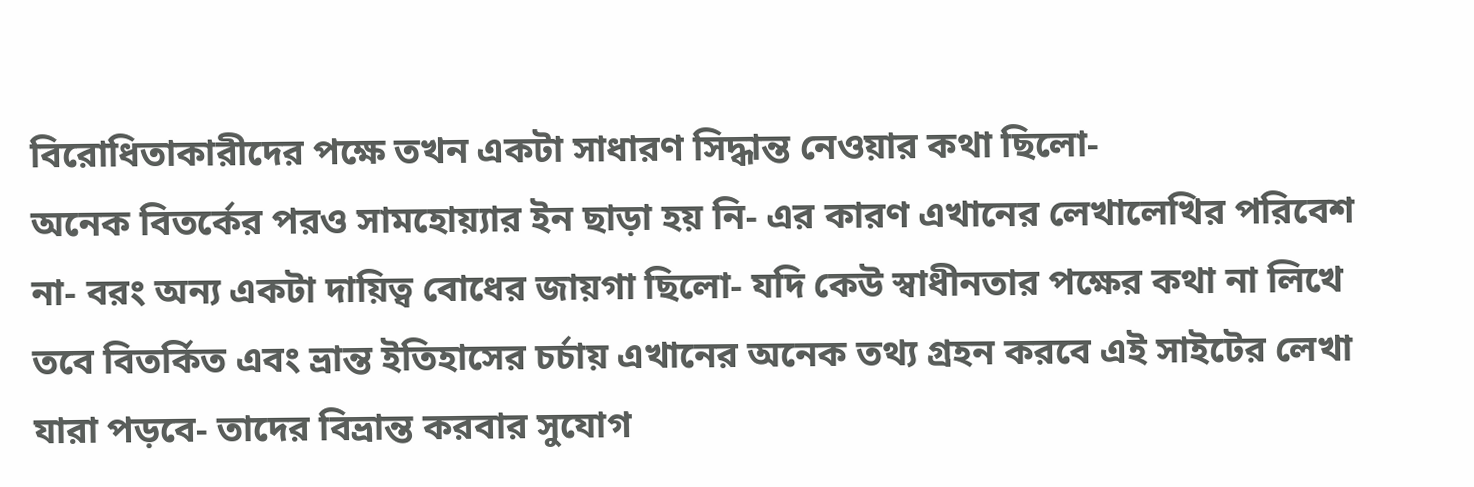বিরোধিতাকারীদের পক্ষে তখন একটা সাধারণ সিদ্ধান্ত নেওয়ার কথা ছিলো-
অনেক বিতর্কের পরও সামহোয়্যার ইন ছাড়া হয় নি- এর কারণ এখানের লেখালেখির পরিবেশ না- বরং অন্য একটা দায়িত্ব বোধের জায়গা ছিলো- যদি কেউ স্বাধীনতার পক্ষের কথা না লিখে তবে বিতর্কিত এবং ভ্রান্ত ইতিহাসের চর্চায় এখানের অনেক তথ্য গ্রহন করবে এই সাইটের লেখা যারা পড়বে- তাদের বিভ্রান্ত করবার সুযোগ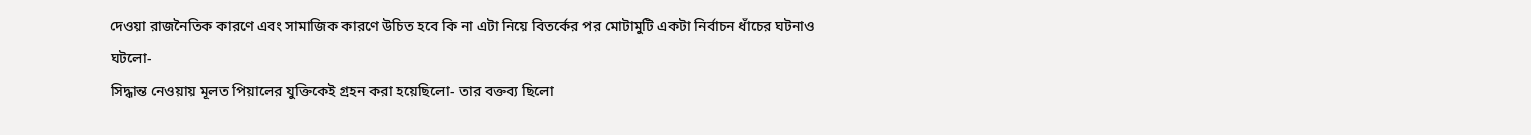দেওয়া রাজনৈতিক কারণে এবং সামাজিক কারণে উচিত হবে কি না এটা নিয়ে বিতর্কের পর মোটামুটি একটা নির্বাচন ধাঁচের ঘটনাও ঘটলো-
সিদ্ধান্ত নেওয়ায় মূলত পিয়ালের যুক্তিকেই গ্রহন করা হয়েছিলো- তার বক্তব্য ছিলো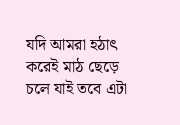যদি আমরা হঠাৎ করেই মাঠ ছেড়ে চলে যাই তবে এটা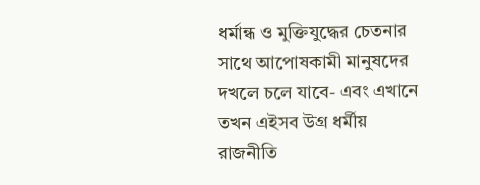ধর্মান্ধ ও মুক্তিযুদ্ধের চেতনার সাথে আপোষকামী মানুষদের দখলে চলে যাবে- এবং এখানে তখন এইসব উগ্র ধর্মীয় রাজনীতি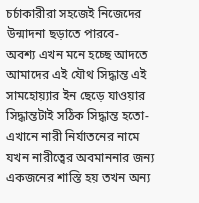চর্চাকারীরা সহজেই নিজেদের উন্মাদনা ছড়াতে পারবে-
অবশ্য এখন মনে হচ্ছে আদতে আমাদের এই যৌথ সিদ্ধান্ত এই সামহোয়্যার ইন ছেড়ে যাওয়ার সিদ্ধান্তটাই সঠিক সিদ্ধান্ত হতো-
এখানে নারী নির্যাতনের নামে যখন নারীত্বের অবমাননার জন্য একজনের শাস্তি হয় তখন অন্য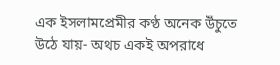এক ইসলামপ্রেমীর কণ্ঠ অনেক উঁচুতে উঠে যায়- অথচ একই অপরাধে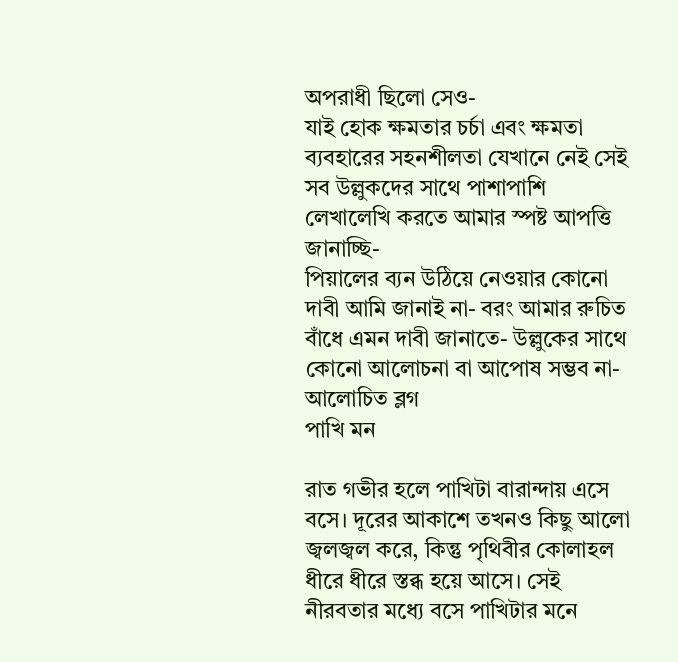অপরাধী ছিলো সেও-
যাই হোক ক্ষমতার চর্চা এবং ক্ষমতা ব্যবহারের সহনশীলতা যেখানে নেই সেই সব উল্লুকদের সাথে পাশাপাশি লেখালেখি করতে আমার স্পষ্ট আপত্তি জানাচ্ছি-
পিয়ালের ব্যন উঠিয়ে নেওয়ার কোনো দাবী আমি জানাই না- বরং আমার রুচিত বাঁধে এমন দাবী জানাতে- উল্লুকের সাথে কোনো আলোচনা বা আপোষ সম্ভব না-
আলোচিত ব্লগ
পাখি মন

রাত গভীর হলে পাখিটা বারান্দায় এসে বসে। দূরের আকাশে তখনও কিছু আলো জ্বলজ্বল করে, কিন্তু পৃথিবীর কোলাহল ধীরে ধীরে স্তব্ধ হয়ে আসে। সেই নীরবতার মধ্যে বসে পাখিটার মনে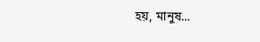হয়, মানুষ...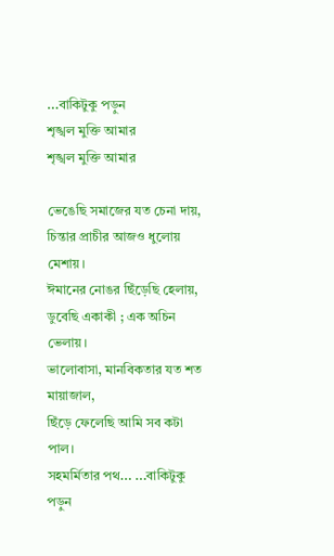...বাকিটুকু পড়ুন
শৃঙ্খল মুক্তি আমার
শৃঙ্খল মুক্তি আমার

ভেঙেছি সমাজের যত চেনা দায়,
চিন্তার প্রাচীর আজও ধুলোয় মেশায়।
ঈমানের নোঙর ছিঁড়েছি হেলায়,
ডুবেছি একাকী ; এক অচিন ভেলায়।
ভালোবাসা, মানবিকতার যত শত মায়াজাল,
ছিঁড়ে ফেলেছি আমি সব কটা পাল।
সহমর্মিতার পথ... ...বাকিটুকু পড়ুন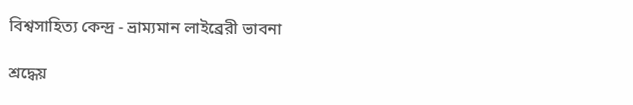বিশ্বসাহিত্য কেন্দ্র - ভ্রাম্যমান লাইব্রেরী ভাবনা

শ্রদ্ধেয়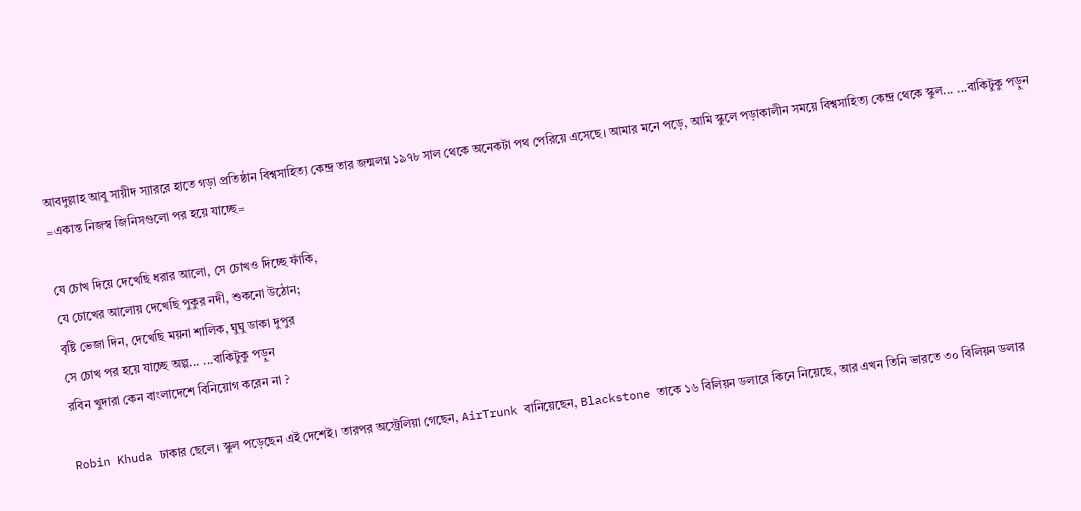আবদুল্লাহ আবু সায়ীদ স্যাররে হাতে গড়া প্রতিষ্ঠান বিশ্বসাহিত্য কেন্দ্র তার জন্মলগ্ন ১৯৭৮ সাল থেকে অনেকটা পথ পেরিয়ে এসেছে। আমার মনে পড়ে, আমি স্কুলে পড়াকালীন সময়ে বিশ্বসাহিত্য কেন্দ্র থেকে স্কুল... ...বাকিটুকু পড়ুন
=একান্ত নিজস্ব জিনিসগুলো পর হয়ে যাচ্ছে=

যে চোখ দিয়ে দেখেছি ধরার আলো, সে চোখও দিচ্ছে ফাঁকি,
যে চোখের আলোয় দেখেছি পুকুর নদী, শুকনো উঠোন;
বৃষ্টি ভেজা দিন, দেখেছি ময়না শালিক, ঘুঘু ডাকা দুপুর
সে চোখ পর হয়ে যাচ্ছে অল্প... ...বাকিটুকু পড়ুন
রবিন খুদারা কেন বাংলাদেশে বিনিয়োগ করেন না ?

Robin Khuda ঢাকার ছেলে। স্কুল পড়েছেন এই দেশেই। তারপর অস্ট্রেলিয়া গেছেন, AirTrunk বানিয়েছেন, Blackstone তাকে ১৬ বিলিয়ন ডলারে কিনে নিয়েছে, আর এখন তিনি ভারতে ৩০ বিলিয়ন ডলার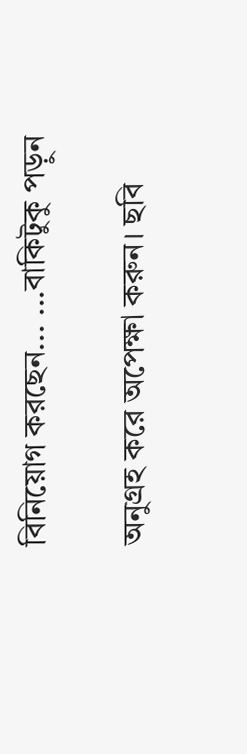বিনিয়োগ করছেন... ...বাকিটুকু পড়ুন

অনুগ্রহ করে অপেক্ষা করুন। ছবি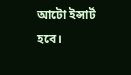আটো ইন্সার্ট হবে।